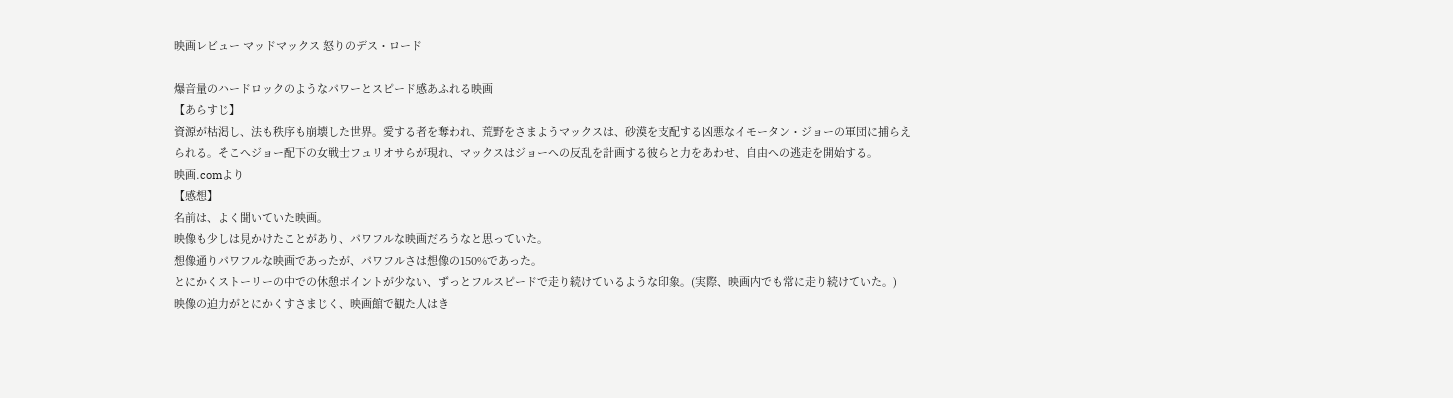映画レビュー マッドマックス 怒りのデス・ロード

爆音量のハードロックのようなパワーとスピード感あふれる映画
【あらすじ】
資源が枯渇し、法も秩序も崩壊した世界。愛する者を奪われ、荒野をさまようマックスは、砂漠を支配する凶悪なイモータン・ジョーの軍団に捕らえられる。そこへジョー配下の女戦士フュリオサらが現れ、マックスはジョーへの反乱を計画する彼らと力をあわせ、自由への逃走を開始する。
映画.comより
【感想】
名前は、よく聞いていた映画。
映像も少しは見かけたことがあり、パワフルな映画だろうなと思っていた。
想像通りパワフルな映画であったが、パワフルさは想像の150%であった。
とにかくストーリーの中での休憩ポイントが少ない、ずっとフルスピードで走り続けているような印象。(実際、映画内でも常に走り続けていた。)
映像の迫力がとにかくすさまじく、映画館で観た人はき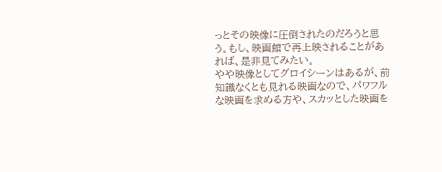っとその映像に圧倒されたのだろうと思う。もし、映画館で再上映されることがあれば、是非見てみたい。
やや映像としてグロイシーンはあるが、前知識なくとも見れる映画なので、パワフルな映画を求める方や、スカッとした映画を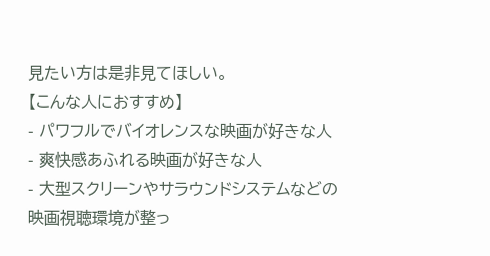見たい方は是非見てほしい。
【こんな人におすすめ】
- パワフルでバイオレンスな映画が好きな人
- 爽快感あふれる映画が好きな人
- 大型スクリーンやサラウンドシステムなどの映画視聴環境が整っ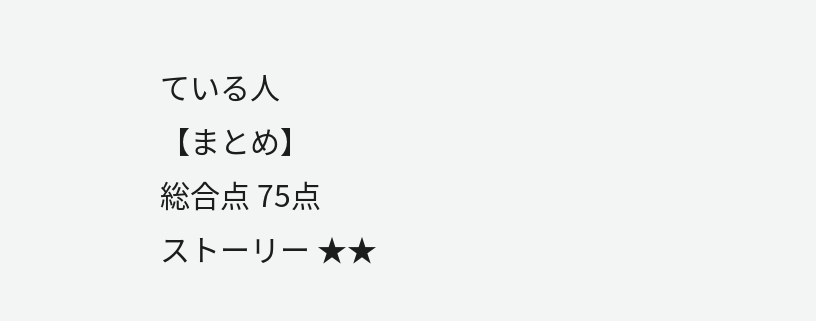ている人
【まとめ】
総合点 75点
ストーリー ★★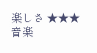楽しさ ★★★
音楽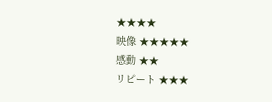★★★★
映像 ★★★★★
感動 ★★
リピート ★★★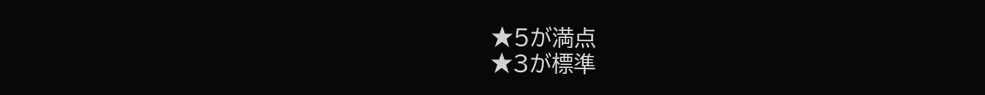★5が満点
★3が標準